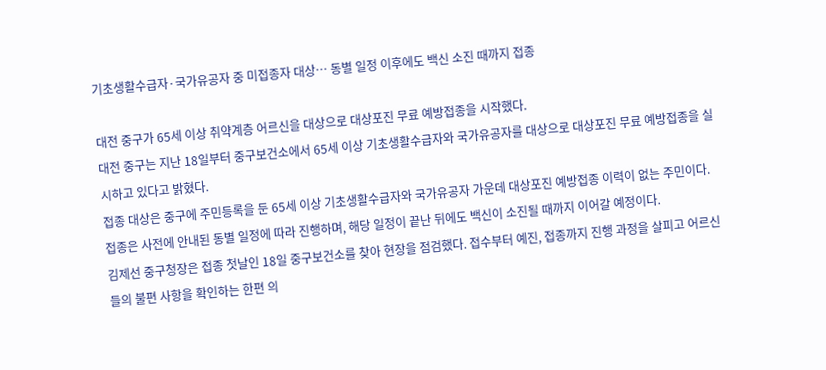기초생활수급자·국가유공자 중 미접종자 대상… 동별 일정 이후에도 백신 소진 때까지 접종

대전 중구가 65세 이상 취약계층 어르신을 대상으로 대상포진 무료 예방접종을 시작했다.
대전 중구는 지난 18일부터 중구보건소에서 65세 이상 기초생활수급자와 국가유공자를 대상으로 대상포진 무료 예방접종을 실시하고 있다고 밝혔다.
접종 대상은 중구에 주민등록을 둔 65세 이상 기초생활수급자와 국가유공자 가운데 대상포진 예방접종 이력이 없는 주민이다. 접종은 사전에 안내된 동별 일정에 따라 진행하며, 해당 일정이 끝난 뒤에도 백신이 소진될 때까지 이어갈 예정이다.
김제선 중구청장은 접종 첫날인 18일 중구보건소를 찾아 현장을 점검했다. 접수부터 예진, 접종까지 진행 과정을 살피고 어르신들의 불편 사항을 확인하는 한편 의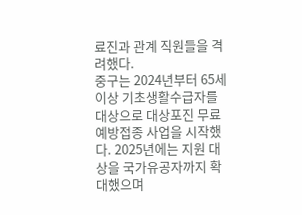료진과 관계 직원들을 격려했다.
중구는 2024년부터 65세 이상 기초생활수급자를 대상으로 대상포진 무료 예방접종 사업을 시작했다. 2025년에는 지원 대상을 국가유공자까지 확대했으며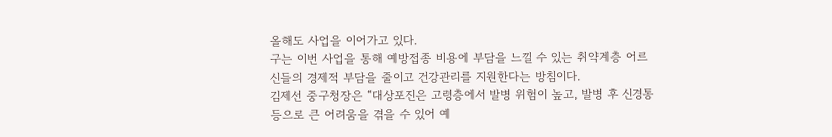올해도 사업을 이어가고 있다.
구는 이번 사업을 통해 예방접종 비용에 부담을 느낄 수 있는 취약계층 어르신들의 경제적 부담을 줄이고 건강관리를 지원한다는 방침이다.
김제선 중구청장은 “대상포진은 고령층에서 발병 위험이 높고, 발병 후 신경통 등으로 큰 어려움을 겪을 수 있어 예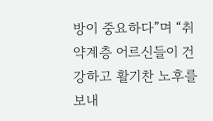방이 중요하다”며 “취약계층 어르신들이 건강하고 활기찬 노후를 보내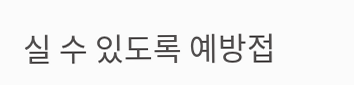실 수 있도록 예방접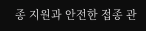종 지원과 안전한 접종 관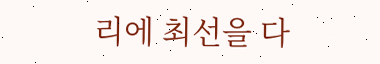리에 최선을 다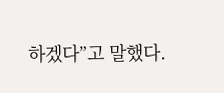하겠다”고 말했다.